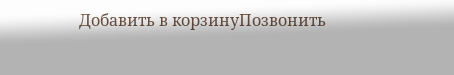Добавить в корзинуПозвонить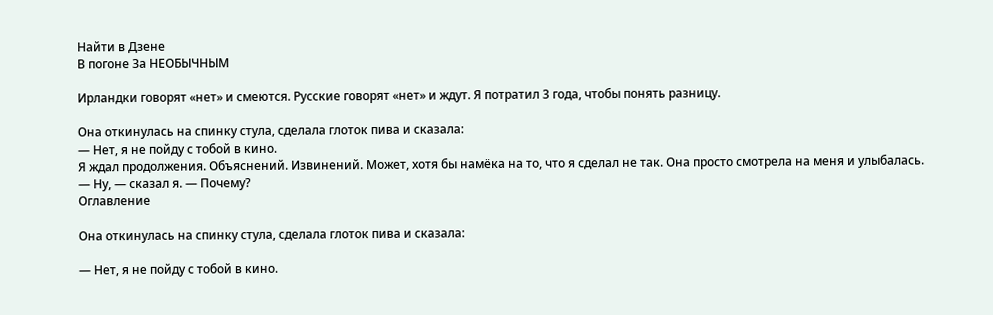Найти в Дзене
В погоне За НЕОБЫЧНЫМ

Ирландки говорят «нет» и смеются. Русские говорят «нет» и ждут. Я потратил 3 года, чтобы понять разницу.

Она откинулась на спинку стула, сделала глоток пива и сказала:
— Нет, я не пойду с тобой в кино.
Я ждал продолжения. Объяснений. Извинений. Может, хотя бы намёка на то, что я сделал не так. Она просто смотрела на меня и улыбалась.
— Ну, — сказал я. — Почему?
Оглавление

Она откинулась на спинку стула, сделала глоток пива и сказала:

— Нет, я не пойду с тобой в кино.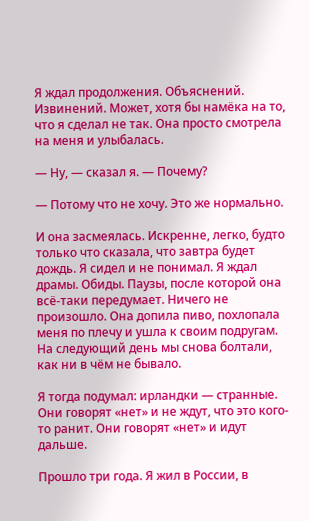Я ждал продолжения. Объяснений. Извинений. Может, хотя бы намёка на то, что я сделал не так. Она просто смотрела на меня и улыбалась.

— Ну, — сказал я. — Почему?

— Потому что не хочу. Это же нормально.

И она засмеялась. Искренне, легко, будто только что сказала, что завтра будет дождь. Я сидел и не понимал. Я ждал драмы. Обиды. Паузы, после которой она всё-таки передумает. Ничего не произошло. Она допила пиво, похлопала меня по плечу и ушла к своим подругам. На следующий день мы снова болтали, как ни в чём не бывало.

Я тогда подумал: ирландки — странные. Они говорят «нет» и не ждут, что это кого-то ранит. Они говорят «нет» и идут дальше.

Прошло три года. Я жил в России, в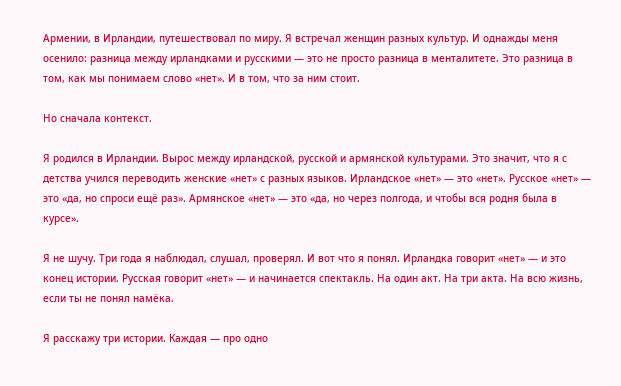Армении, в Ирландии, путешествовал по миру. Я встречал женщин разных культур. И однажды меня осенило: разница между ирландками и русскими — это не просто разница в менталитете. Это разница в том, как мы понимаем слово «нет». И в том, что за ним стоит.

Но сначала контекст.

Я родился в Ирландии. Вырос между ирландской, русской и армянской культурами. Это значит, что я с детства учился переводить женские «нет» с разных языков. Ирландское «нет» — это «нет». Русское «нет» — это «да, но спроси ещё раз». Армянское «нет» — это «да, но через полгода, и чтобы вся родня была в курсе».

Я не шучу. Три года я наблюдал, слушал, проверял. И вот что я понял. Ирландка говорит «нет» — и это конец истории. Русская говорит «нет» — и начинается спектакль. На один акт. На три акта. На всю жизнь, если ты не понял намёка.

Я расскажу три истории. Каждая — про одно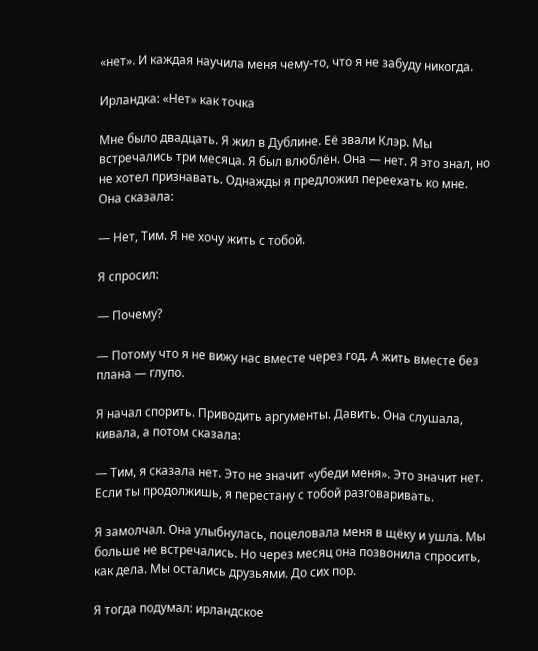«нет». И каждая научила меня чему-то, что я не забуду никогда.

Ирландка: «Нет» как точка

Мне было двадцать. Я жил в Дублине. Её звали Клэр. Мы встречались три месяца. Я был влюблён. Она — нет. Я это знал, но не хотел признавать. Однажды я предложил переехать ко мне. Она сказала:

— Нет, Тим. Я не хочу жить с тобой.

Я спросил:

— Почему?

— Потому что я не вижу нас вместе через год. А жить вместе без плана — глупо.

Я начал спорить. Приводить аргументы. Давить. Она слушала, кивала, а потом сказала:

— Тим, я сказала нет. Это не значит «убеди меня». Это значит нет. Если ты продолжишь, я перестану с тобой разговаривать.

Я замолчал. Она улыбнулась, поцеловала меня в щёку и ушла. Мы больше не встречались. Но через месяц она позвонила спросить, как дела. Мы остались друзьями. До сих пор.

Я тогда подумал: ирландское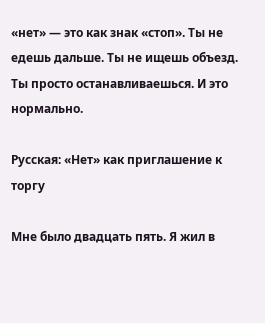«нет» — это как знак «стоп». Ты не едешь дальше. Ты не ищешь объезд. Ты просто останавливаешься. И это нормально.

Русская: «Нет» как приглашение к торгу

Мне было двадцать пять. Я жил в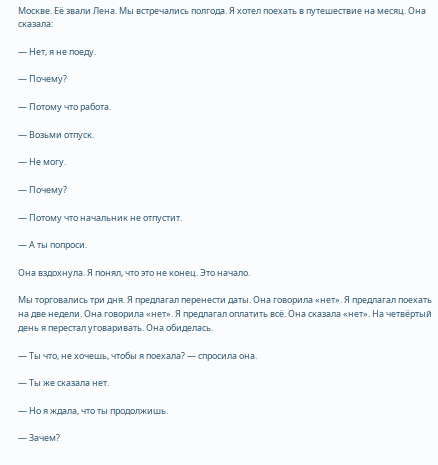Москве. Её звали Лена. Мы встречались полгода. Я хотел поехать в путешествие на месяц. Она сказала:

— Нет, я не поеду.

— Почему?

— Потому что работа.

— Возьми отпуск.

— Не могу.

— Почему?

— Потому что начальник не отпустит.

— А ты попроси.

Она вздохнула. Я понял, что это не конец. Это начало.

Мы торговались три дня. Я предлагал перенести даты. Она говорила «нет». Я предлагал поехать на две недели. Она говорила «нет». Я предлагал оплатить всё. Она сказала «нет». На четвёртый день я перестал уговаривать. Она обиделась.

— Ты что, не хочешь, чтобы я поехала? — спросила она.

— Ты же сказала нет.

— Но я ждала, что ты продолжишь.

— Зачем?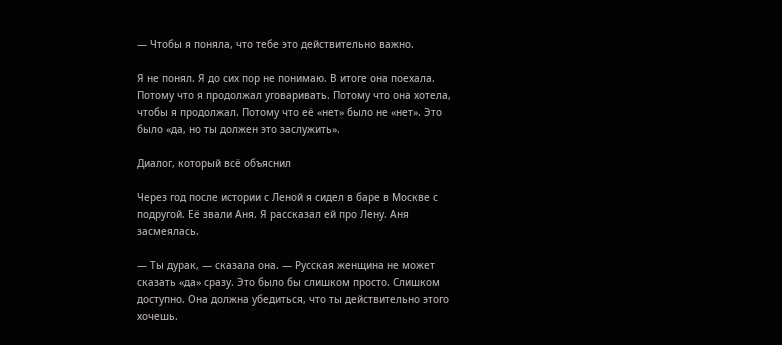— Чтобы я поняла, что тебе это действительно важно.

Я не понял. Я до сих пор не понимаю. В итоге она поехала. Потому что я продолжал уговаривать. Потому что она хотела, чтобы я продолжал. Потому что её «нет» было не «нет». Это было «да, но ты должен это заслужить».

Диалог, который всё объяснил

Через год после истории с Леной я сидел в баре в Москве с подругой. Её звали Аня. Я рассказал ей про Лену. Аня засмеялась.

— Ты дурак, — сказала она. — Русская женщина не может сказать «да» сразу. Это было бы слишком просто. Слишком доступно. Она должна убедиться, что ты действительно этого хочешь.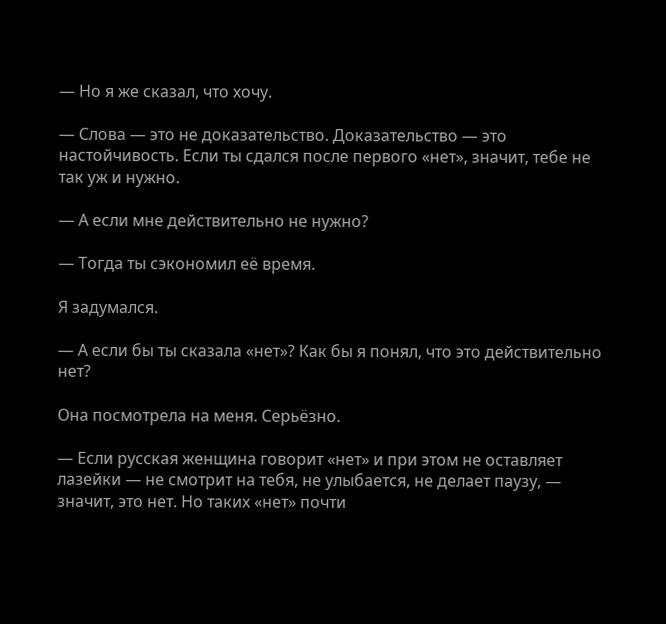— Но я же сказал, что хочу.

— Слова — это не доказательство. Доказательство — это настойчивость. Если ты сдался после первого «нет», значит, тебе не так уж и нужно.

— А если мне действительно не нужно?

— Тогда ты сэкономил её время.

Я задумался.

— А если бы ты сказала «нет»? Как бы я понял, что это действительно нет?

Она посмотрела на меня. Серьёзно.

— Если русская женщина говорит «нет» и при этом не оставляет лазейки — не смотрит на тебя, не улыбается, не делает паузу, — значит, это нет. Но таких «нет» почти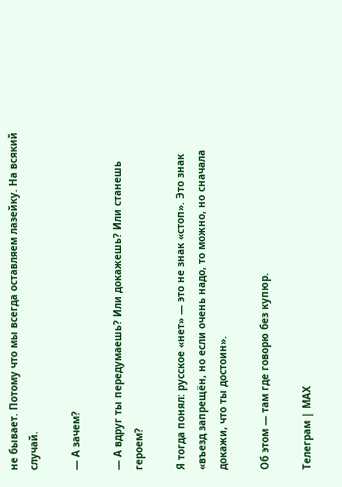не бывает. Потому что мы всегда оставляем лазейку. На всякий случай.

— А зачем?

— А вдруг ты передумаешь? Или докажешь? Или станешь героем?

Я тогда понял: русское «нет» — это не знак «стоп». Это знак «въезд запрещён, но если очень надо, то можно, но сначала докажи, что ты достоин».

Об этом — там где говорю без купюр.

Телеграм | MAX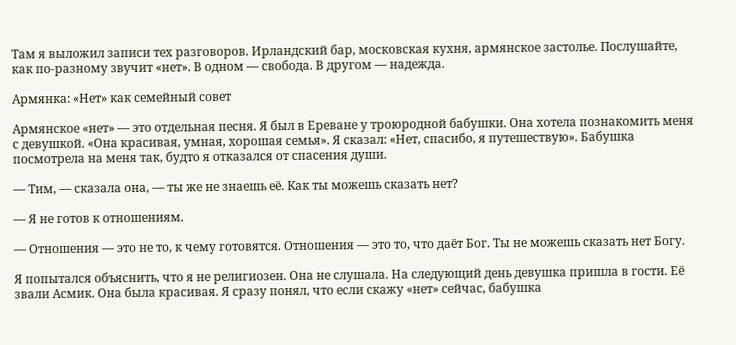Там я выложил записи тех разговоров. Ирландский бар, московская кухня, армянское застолье. Послушайте, как по-разному звучит «нет». В одном — свобода. В другом — надежда.

Армянка: «Нет» как семейный совет

Армянское «нет» — это отдельная песня. Я был в Ереване у троюродной бабушки. Она хотела познакомить меня с девушкой. «Она красивая, умная, хорошая семья». Я сказал: «Нет, спасибо, я путешествую». Бабушка посмотрела на меня так, будто я отказался от спасения души.

— Тим, — сказала она, — ты же не знаешь её. Как ты можешь сказать нет?

— Я не готов к отношениям.

— Отношения — это не то, к чему готовятся. Отношения — это то, что даёт Бог. Ты не можешь сказать нет Богу.

Я попытался объяснить, что я не религиозен. Она не слушала. На следующий день девушка пришла в гости. Её звали Асмик. Она была красивая. Я сразу понял, что если скажу «нет» сейчас, бабушка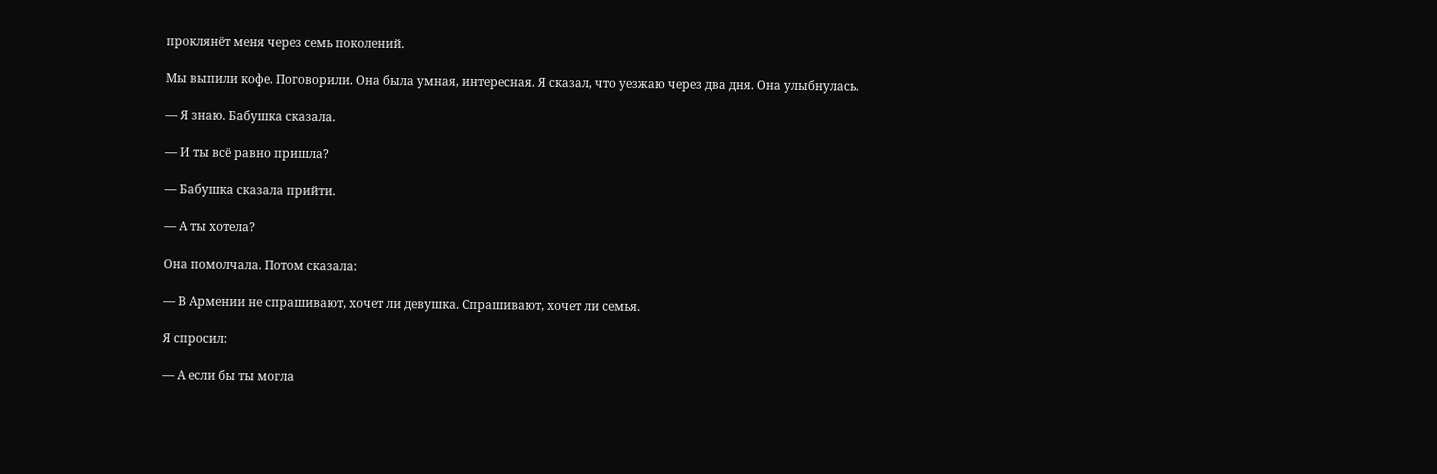проклянёт меня через семь поколений.

Мы выпили кофе. Поговорили. Она была умная, интересная. Я сказал, что уезжаю через два дня. Она улыбнулась.

— Я знаю. Бабушка сказала.

— И ты всё равно пришла?

— Бабушка сказала прийти.

— А ты хотела?

Она помолчала. Потом сказала:

— В Армении не спрашивают, хочет ли девушка. Спрашивают, хочет ли семья.

Я спросил:

— А если бы ты могла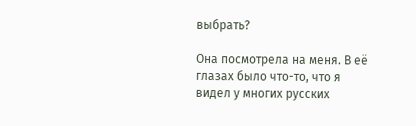выбрать?

Она посмотрела на меня. В её глазах было что-то, что я видел у многих русских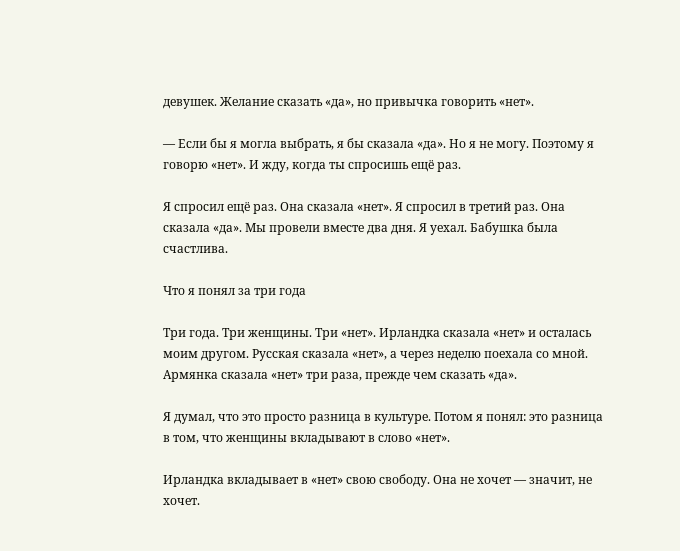девушек. Желание сказать «да», но привычка говорить «нет».

— Если бы я могла выбрать, я бы сказала «да». Но я не могу. Поэтому я говорю «нет». И жду, когда ты спросишь ещё раз.

Я спросил ещё раз. Она сказала «нет». Я спросил в третий раз. Она сказала «да». Мы провели вместе два дня. Я уехал. Бабушка была счастлива.

Что я понял за три года

Три года. Три женщины. Три «нет». Ирландка сказала «нет» и осталась моим другом. Русская сказала «нет», а через неделю поехала со мной. Армянка сказала «нет» три раза, прежде чем сказать «да».

Я думал, что это просто разница в культуре. Потом я понял: это разница в том, что женщины вкладывают в слово «нет».

Ирландка вкладывает в «нет» свою свободу. Она не хочет — значит, не хочет.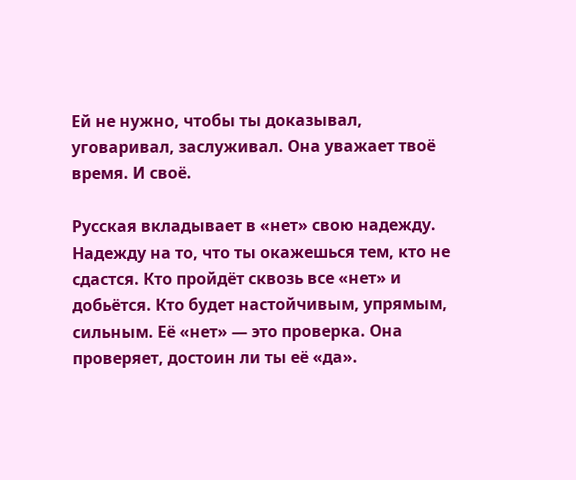Ей не нужно, чтобы ты доказывал, уговаривал, заслуживал. Она уважает твоё время. И своё.

Русская вкладывает в «нет» свою надежду. Надежду на то, что ты окажешься тем, кто не сдастся. Кто пройдёт сквозь все «нет» и добьётся. Кто будет настойчивым, упрямым, сильным. Её «нет» — это проверка. Она проверяет, достоин ли ты её «да».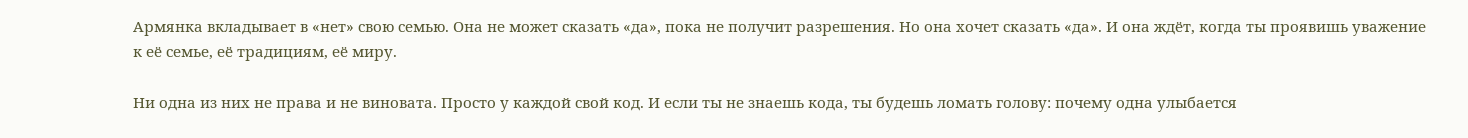Армянка вкладывает в «нет» свою семью. Она не может сказать «да», пока не получит разрешения. Но она хочет сказать «да». И она ждёт, когда ты проявишь уважение к её семье, её традициям, её миру.

Ни одна из них не права и не виновата. Просто у каждой свой код. И если ты не знаешь кода, ты будешь ломать голову: почему одна улыбается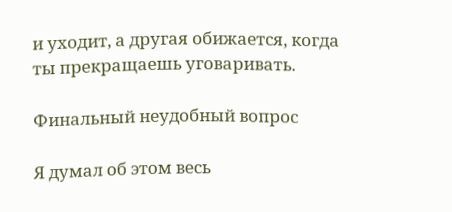и уходит, а другая обижается, когда ты прекращаешь уговаривать.

Финальный неудобный вопрос

Я думал об этом весь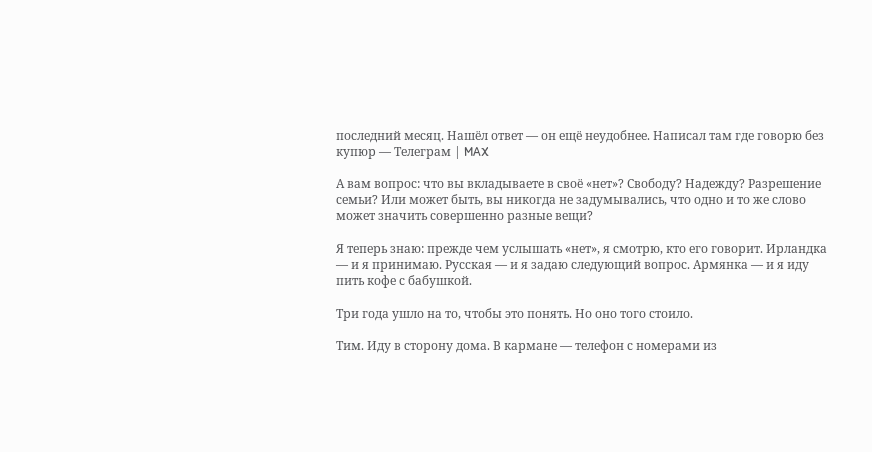последний месяц. Нашёл ответ — он ещё неудобнее. Написал там где говорю без купюр — Телеграм | MAX

А вам вопрос: что вы вкладываете в своё «нет»? Свободу? Надежду? Разрешение семьи? Или может быть, вы никогда не задумывались, что одно и то же слово может значить совершенно разные вещи?

Я теперь знаю: прежде чем услышать «нет», я смотрю, кто его говорит. Ирландка — и я принимаю. Русская — и я задаю следующий вопрос. Армянка — и я иду пить кофе с бабушкой.

Три года ушло на то, чтобы это понять. Но оно того стоило.

Тим. Иду в сторону дома. В кармане — телефон с номерами из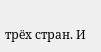трёх стран. И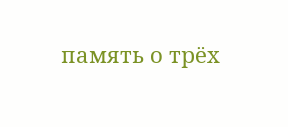память о трёх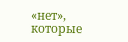«нет», которые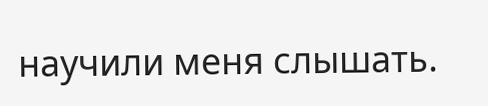научили меня слышать.